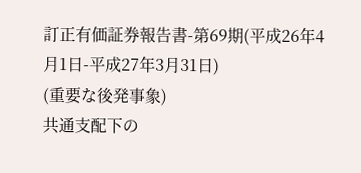訂正有価証券報告書-第69期(平成26年4月1日-平成27年3月31日)
(重要な後発事象)
共通支配下の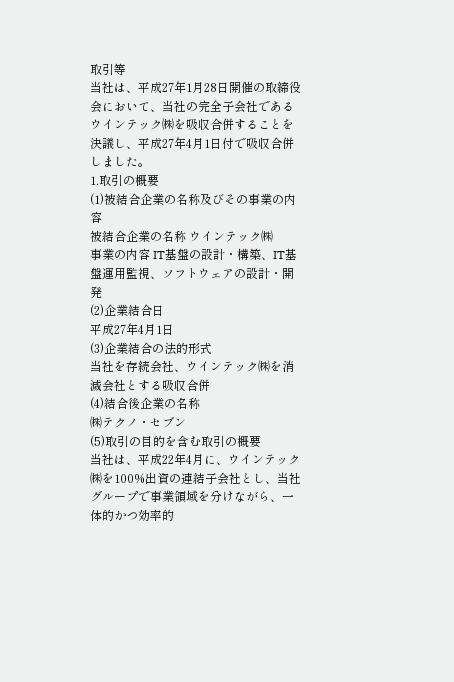取引等
当社は、平成27年1月28日開催の取締役会において、当社の完全子会社であるウインテック㈱を吸収合併することを決議し、平成27年4月1日付で吸収合併しました。
1.取引の概要
(1)被結合企業の名称及びその事業の内容
被結合企業の名称 ウインテック㈱
事業の内容 IT基盤の設計・構築、IT基盤運用監視、ソフトウェアの設計・開発
(2)企業結合日
平成27年4月1日
(3)企業結合の法的形式
当社を存続会社、ウインテック㈱を消滅会社とする吸収合併
(4)結合後企業の名称
㈱テクノ・セブン
(5)取引の目的を含む取引の概要
当社は、平成22年4月に、ウインテック㈱を100%出資の連結子会社とし、当社グループで事業領域を分けながら、一体的かつ効率的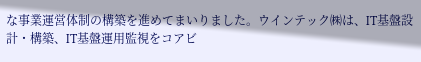な事業運営体制の構築を進めてまいりました。ウインテック㈱は、IT基盤設計・構築、IT基盤運用監視をコアビ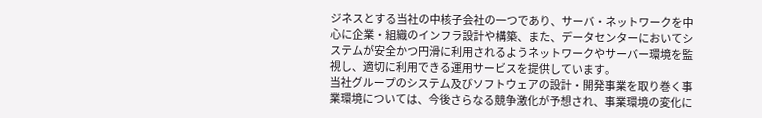ジネスとする当社の中核子会社の一つであり、サーバ・ネットワークを中心に企業・組織のインフラ設計や構築、また、データセンターにおいてシステムが安全かつ円滑に利用されるようネットワークやサーバー環境を監視し、適切に利用できる運用サービスを提供しています。
当社グループのシステム及びソフトウェアの設計・開発事業を取り巻く事業環境については、今後さらなる競争激化が予想され、事業環境の変化に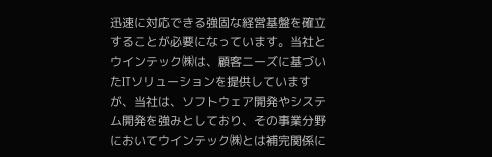迅速に対応できる強固な経営基盤を確立することが必要になっています。当社とウインテック㈱は、顧客ニーズに基づいたITソリューションを提供していますが、当社は、ソフトウェア開発やシステム開発を強みとしており、その事業分野においてウインテック㈱とは補完関係に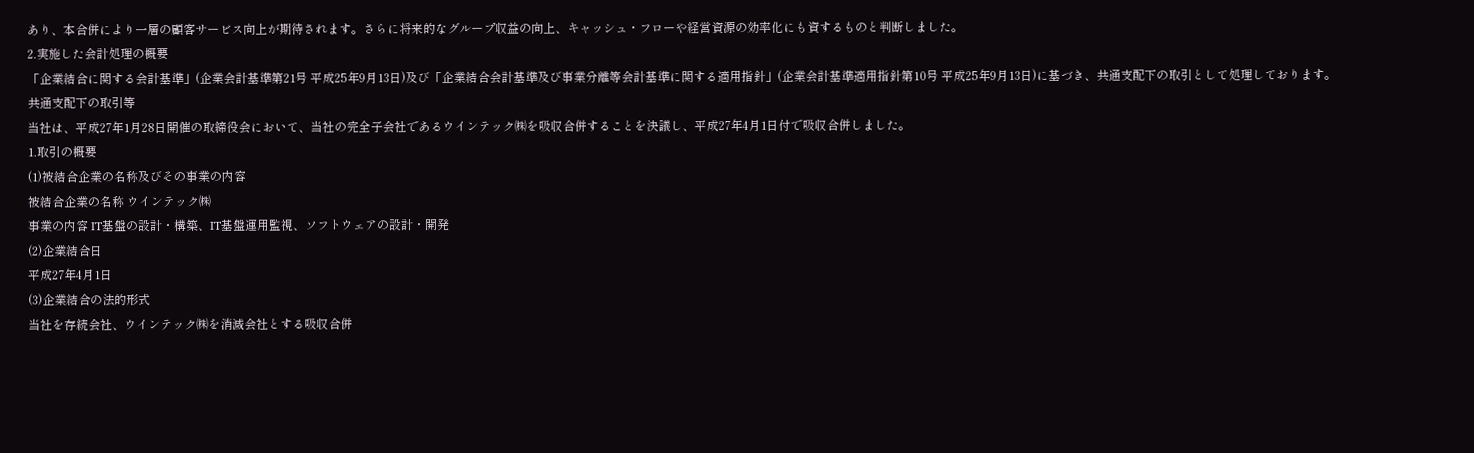あり、本合併により一層の顧客サービス向上が期待されます。さらに将来的なグループ収益の向上、キャッシュ・フローや経営資源の効率化にも資するものと判断しました。
2.実施した会計処理の概要
「企業結合に関する会計基準」(企業会計基準第21号 平成25年9月13日)及び「企業結合会計基準及び事業分離等会計基準に関する適用指針」(企業会計基準適用指針第10号 平成25年9月13日)に基づき、共通支配下の取引として処理しております。
共通支配下の取引等
当社は、平成27年1月28日開催の取締役会において、当社の完全子会社であるウインテック㈱を吸収合併することを決議し、平成27年4月1日付で吸収合併しました。
1.取引の概要
(1)被結合企業の名称及びその事業の内容
被結合企業の名称 ウインテック㈱
事業の内容 IT基盤の設計・構築、IT基盤運用監視、ソフトウェアの設計・開発
(2)企業結合日
平成27年4月1日
(3)企業結合の法的形式
当社を存続会社、ウインテック㈱を消滅会社とする吸収合併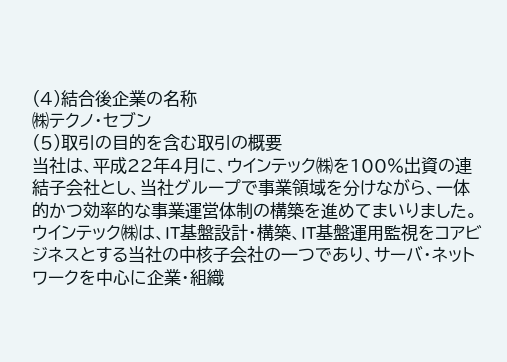(4)結合後企業の名称
㈱テクノ・セブン
(5)取引の目的を含む取引の概要
当社は、平成22年4月に、ウインテック㈱を100%出資の連結子会社とし、当社グループで事業領域を分けながら、一体的かつ効率的な事業運営体制の構築を進めてまいりました。ウインテック㈱は、IT基盤設計・構築、IT基盤運用監視をコアビジネスとする当社の中核子会社の一つであり、サーバ・ネットワークを中心に企業・組織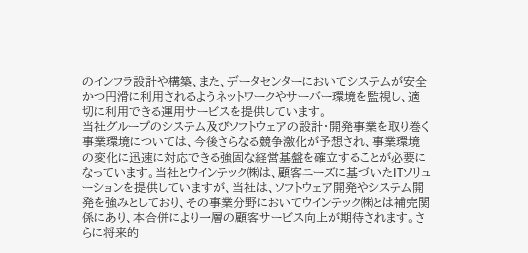のインフラ設計や構築、また、データセンターにおいてシステムが安全かつ円滑に利用されるようネットワークやサーバー環境を監視し、適切に利用できる運用サービスを提供しています。
当社グループのシステム及びソフトウェアの設計・開発事業を取り巻く事業環境については、今後さらなる競争激化が予想され、事業環境の変化に迅速に対応できる強固な経営基盤を確立することが必要になっています。当社とウインテック㈱は、顧客ニーズに基づいたITソリューションを提供していますが、当社は、ソフトウェア開発やシステム開発を強みとしており、その事業分野においてウインテック㈱とは補完関係にあり、本合併により一層の顧客サービス向上が期待されます。さらに将来的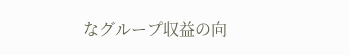なグループ収益の向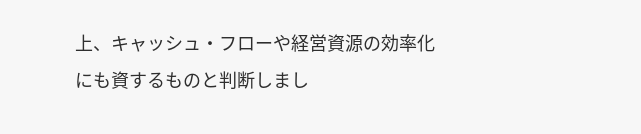上、キャッシュ・フローや経営資源の効率化にも資するものと判断しまし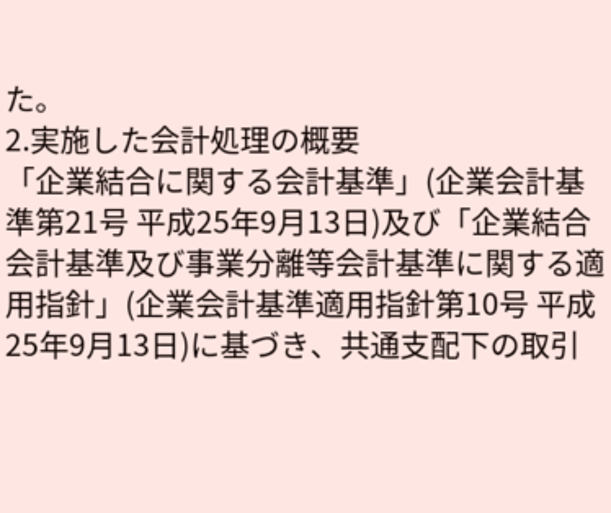た。
2.実施した会計処理の概要
「企業結合に関する会計基準」(企業会計基準第21号 平成25年9月13日)及び「企業結合会計基準及び事業分離等会計基準に関する適用指針」(企業会計基準適用指針第10号 平成25年9月13日)に基づき、共通支配下の取引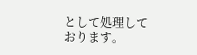として処理しております。